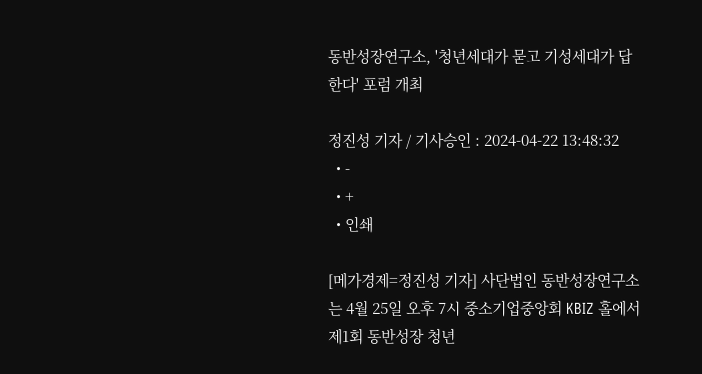동반성장연구소, '청년세대가 묻고 기성세대가 답한다' 포럼 개최

정진성 기자 / 기사승인 : 2024-04-22 13:48:32
  • -
  • +
  • 인쇄

[메가경제=정진성 기자] 사단법인 동반성장연구소는 4월 25일 오후 7시 중소기업중앙회 KBIZ 홀에서 제1회 동반성장 청년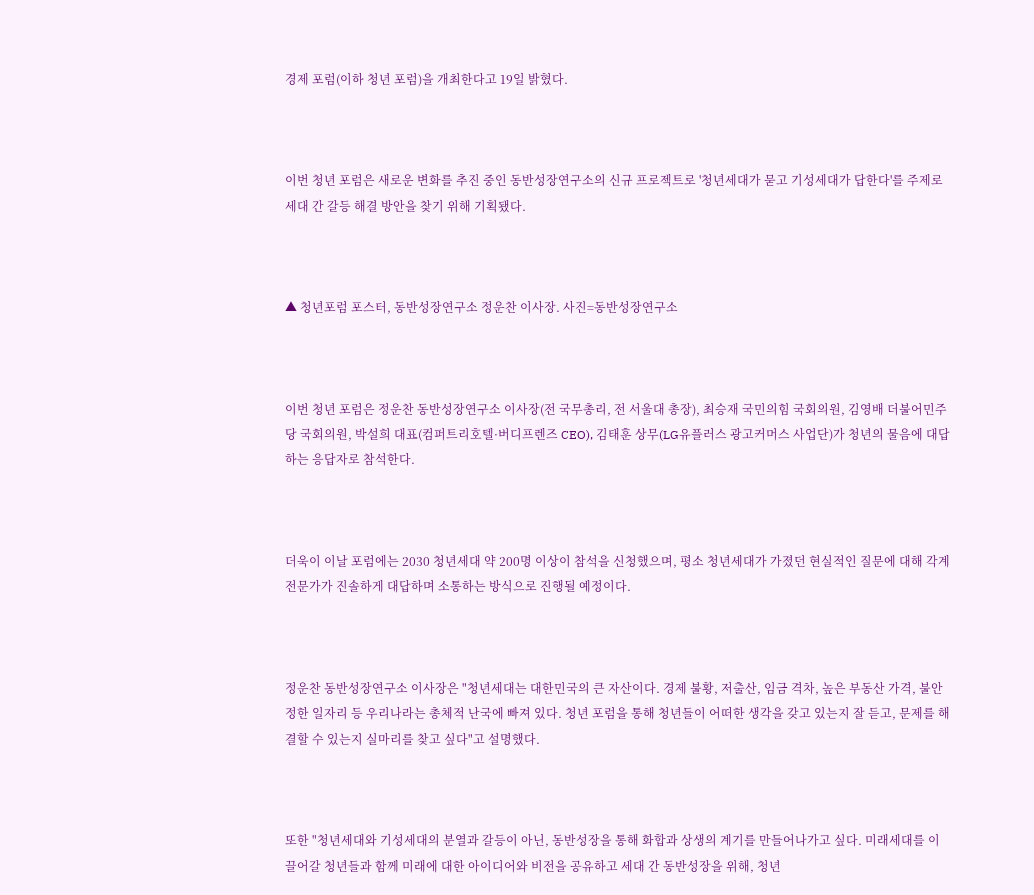경제 포럼(이하 청년 포럼)을 개최한다고 19일 밝혔다.



이번 청년 포럼은 새로운 변화를 추진 중인 동반성장연구소의 신규 프로젝트로 '청년세대가 묻고 기성세대가 답한다'를 주제로 세대 간 갈등 해결 방안을 찾기 위해 기획됐다.



▲ 청년포럼 포스터, 동반성장연구소 정운찬 이사장. 사진=동반성장연구소



이번 청년 포럼은 정운찬 동반성장연구소 이사장(전 국무총리, 전 서울대 총장), 최승재 국민의힘 국회의원, 김영배 더불어민주당 국회의원, 박설희 대표(컴퍼트리호텔·버디프렌즈 CEO), 김태훈 상무(LG유플러스 광고커머스 사업단)가 청년의 물음에 대답하는 응답자로 참석한다.



더욱이 이날 포럼에는 2030 청년세대 약 200명 이상이 참석을 신청했으며, 평소 청년세대가 가졌던 현실적인 질문에 대해 각계 전문가가 진솔하게 대답하며 소통하는 방식으로 진행될 예정이다.



정운찬 동반성장연구소 이사장은 "청년세대는 대한민국의 큰 자산이다. 경제 불황, 저출산, 임금 격차, 높은 부동산 가격, 불안정한 일자리 등 우리나라는 총체적 난국에 빠져 있다. 청년 포럼을 통해 청년들이 어떠한 생각을 갖고 있는지 잘 듣고, 문제를 해결할 수 있는지 실마리를 찾고 싶다"고 설명했다.



또한 "청년세대와 기성세대의 분열과 갈등이 아닌, 동반성장을 통해 화합과 상생의 계기를 만들어나가고 싶다. 미래세대를 이끌어갈 청년들과 함께 미래에 대한 아이디어와 비전을 공유하고 세대 간 동반성장을 위해, 청년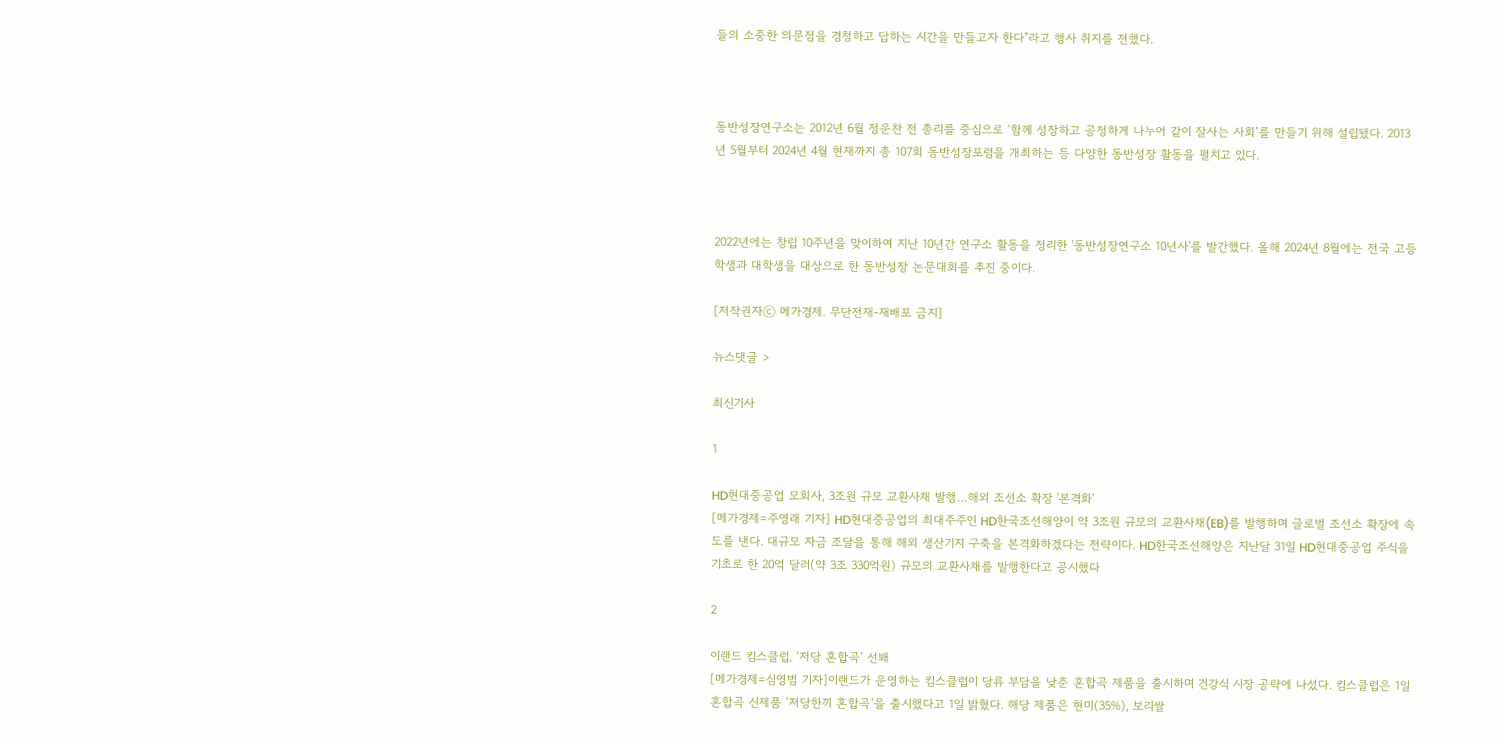들의 소중한 의문점을 경청하고 답하는 시간을 만들고자 한다"라고 행사 취지를 전했다.



동반성장연구소는 2012년 6월 정운찬 전 총리를 중심으로 ‘함께 성장하고 공정하게 나누어 같이 잘사는 사회’를 만들기 위해 설립됐다. 2013년 5월부터 2024년 4월 현재까지 총 107회 동반성장포럼을 개최하는 등 다양한 동반성장 활동을 펼치고 있다.



2022년에는 창립 10주년을 맞이하여 지난 10년간 연구소 활동을 정리한 '동반성장연구소 10년사'를 발간했다. 올해 2024년 8월에는 전국 고등학생과 대학생을 대상으로 한 동반성장 논문대회를 추진 중이다.

[저작권자ⓒ 메가경제. 무단전재-재배포 금지]

뉴스댓글 >

최신기사

1

HD현대중공업 모회사, 3조원 규모 교환사채 발행…해외 조선소 확장 '본격화'
[메가경제=주영래 기자] HD현대중공업의 최대주주인 HD한국조선해양이 약 3조원 규모의 교환사채(EB)를 발행하며 글로벌 조선소 확장에 속도를 낸다. 대규모 자금 조달을 통해 해외 생산기지 구축을 본격화하겠다는 전략이다. HD한국조선해양은 지난달 31일 HD현대중공업 주식을 기초로 한 20억 달러(약 3조 330억원) 규모의 교환사채를 발행한다고 공시했다

2

이랜드 킴스클럽, ‘저당 혼합곡’ 선봬
[메가경제=심영범 기자]이랜드가 운영하는 킴스클럽이 당류 부담을 낮춘 혼합곡 제품을 출시하며 건강식 시장 공략에 나섰다. 킴스클럽은 1일 혼합곡 신제품 ‘저당한끼 혼합곡’을 출시했다고 1일 밝혔다. 해당 제품은 현미(35%), 보리쌀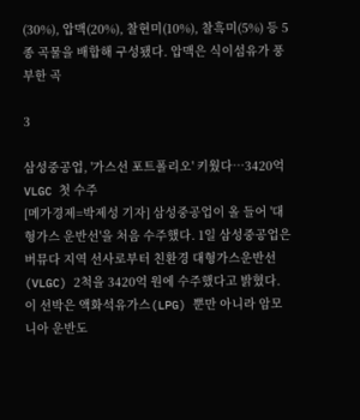(30%), 압맥(20%), 찰현미(10%), 찰흑미(5%) 등 5종 곡물을 배합해 구성됐다. 압맥은 식이섬유가 풍부한 곡

3

삼성중공업, '가스선 포트폴리오' 키웠다…3420억 VLGC 첫 수주
[메가경제=박제성 기자] 삼성중공업이 올 들어 '대형가스 운반선'을 처음 수주했다. 1일 삼성중공업은 버뮤다 지역 선사로부터 친환경 대형가스운반선(VLGC) 2척을 3420억 원에 수주했다고 밝혔다. 이 선박은 액화석유가스(LPG) 뿐만 아니라 암모니아 운반도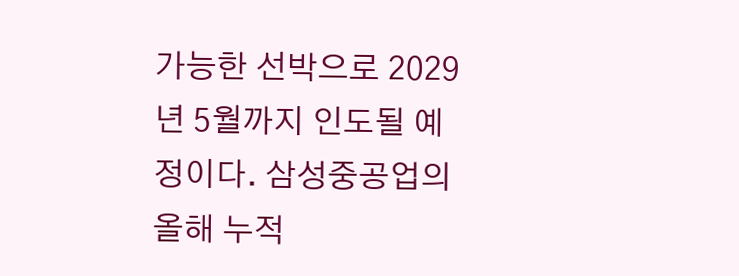가능한 선박으로 2029년 5월까지 인도될 예정이다. 삼성중공업의 올해 누적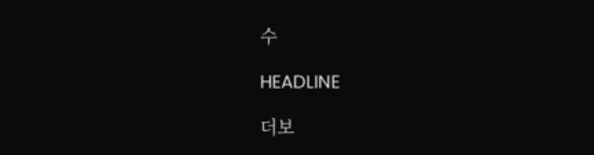수

HEADLINE

더보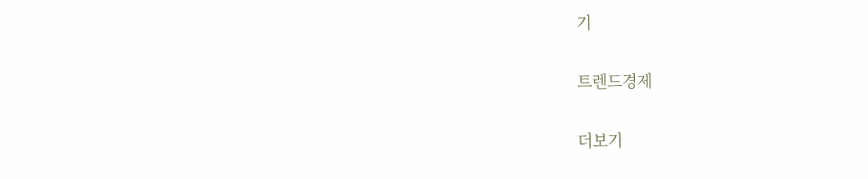기

트렌드경제

더보기